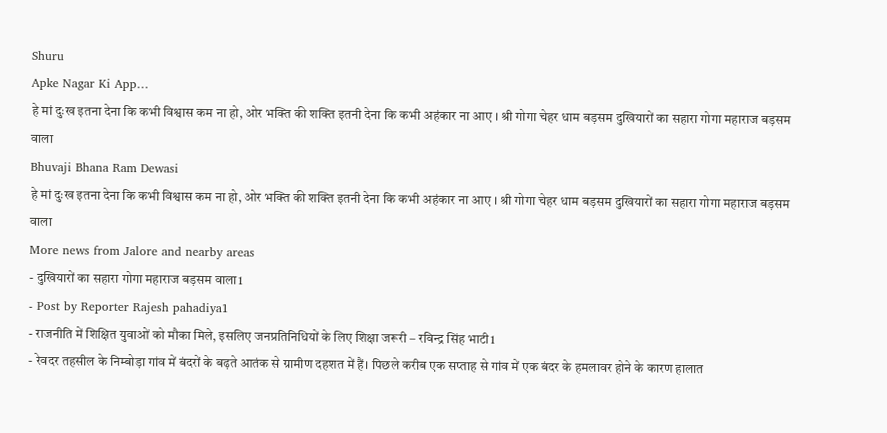Shuru
Apke Nagar Ki App…
हे मां दुःख इतना देना कि कभी विश्वास कम ना हो, ओर भक्ति की शक्ति इतनी देना कि कभी अहंकार ना आए । श्री गोगा चेहर धाम बड़सम दुखियारों का सहारा गोगा महाराज बड़सम वाला
Bhuvaji Bhana Ram Dewasi
हे मां दुःख इतना देना कि कभी विश्वास कम ना हो, ओर भक्ति की शक्ति इतनी देना कि कभी अहंकार ना आए । श्री गोगा चेहर धाम बड़सम दुखियारों का सहारा गोगा महाराज बड़सम वाला
More news from Jalore and nearby areas
- दुखियारों का सहारा गोगा महाराज बड़सम वाला1
- Post by Reporter Rajesh pahadiya1
- राजनीति में शिक्षित युवाओं को मौका मिले, इसलिए जनप्रतिनिधियों के लिए शिक्षा जरूरी – रविन्द्र सिंह भाटी1
- रेवदर तहसील के निम्बोड़ा गांव में बंदरों के बढ़ते आतंक से ग्रामीण दहशत में हैं। पिछले करीब एक सप्ताह से गांव में एक बंदर के हमलावर होने के कारण हालात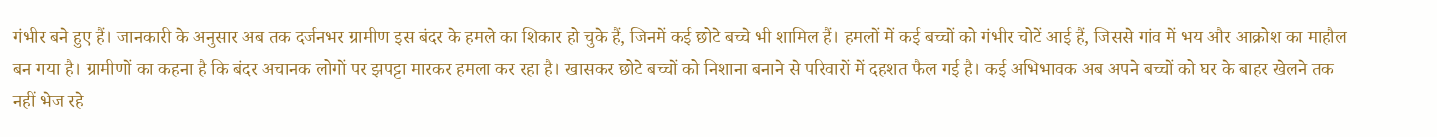गंभीर बने हुए हैं। जानकारी के अनुसार अब तक दर्जनभर ग्रामीण इस बंदर के हमले का शिकार हो चुके हैं, जिनमें कई छोटे बच्चे भी शामिल हैं। हमलों में कई बच्चों को गंभीर चोटें आई हैं, जिससे गांव में भय और आक्रोश का माहौल बन गया है। ग्रामीणों का कहना है कि बंदर अचानक लोगों पर झपट्टा मारकर हमला कर रहा है। खासकर छोटे बच्चों को निशाना बनाने से परिवारों में दहशत फैल गई है। कई अभिभावक अब अपने बच्चों को घर के बाहर खेलने तक नहीं भेज रहे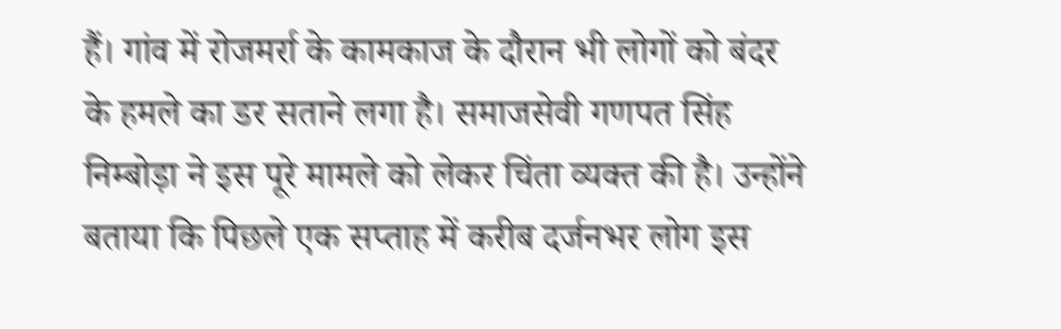हैं। गांव में रोजमर्रा के कामकाज के दौरान भी लोगों को बंदर के हमले का डर सताने लगा है। समाजसेवी गणपत सिंह निम्बोड़ा ने इस पूरे मामले को लेकर चिंता व्यक्त की है। उन्होंने बताया कि पिछले एक सप्ताह में करीब दर्जनभर लोग इस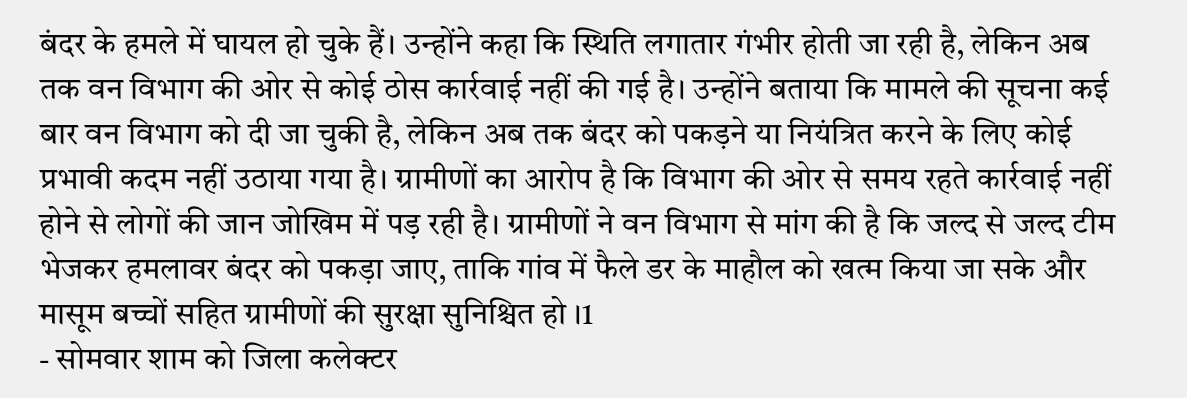बंदर के हमले में घायल हो चुके हैं। उन्होंने कहा कि स्थिति लगातार गंभीर होती जा रही है, लेकिन अब तक वन विभाग की ओर से कोई ठोस कार्रवाई नहीं की गई है। उन्होंने बताया कि मामले की सूचना कई बार वन विभाग को दी जा चुकी है, लेकिन अब तक बंदर को पकड़ने या नियंत्रित करने के लिए कोई प्रभावी कदम नहीं उठाया गया है। ग्रामीणों का आरोप है कि विभाग की ओर से समय रहते कार्रवाई नहीं होने से लोगों की जान जोखिम में पड़ रही है। ग्रामीणों ने वन विभाग से मांग की है कि जल्द से जल्द टीम भेजकर हमलावर बंदर को पकड़ा जाए, ताकि गांव में फैले डर के माहौल को खत्म किया जा सके और मासूम बच्चों सहित ग्रामीणों की सुरक्षा सुनिश्चित हो ।1
- सोमवार शाम को जिला कलेक्टर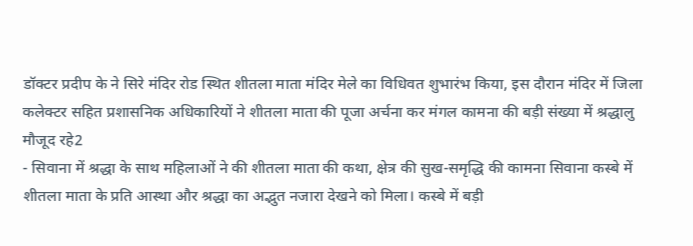डॉक्टर प्रदीप के ने सिरे मंदिर रोड स्थित शीतला माता मंदिर मेले का विधिवत शुभारंभ किया, इस दौरान मंदिर में जिला कलेक्टर सहित प्रशासनिक अधिकारियों ने शीतला माता की पूजा अर्चना कर मंगल कामना की बड़ी संख्या में श्रद्धालु मौजूद रहे2
- सिवाना में श्रद्धा के साथ महिलाओं ने की शीतला माता की कथा, क्षेत्र की सुख-समृद्धि की कामना सिवाना कस्बे में शीतला माता के प्रति आस्था और श्रद्धा का अद्भुत नजारा देखने को मिला। कस्बे में बड़ी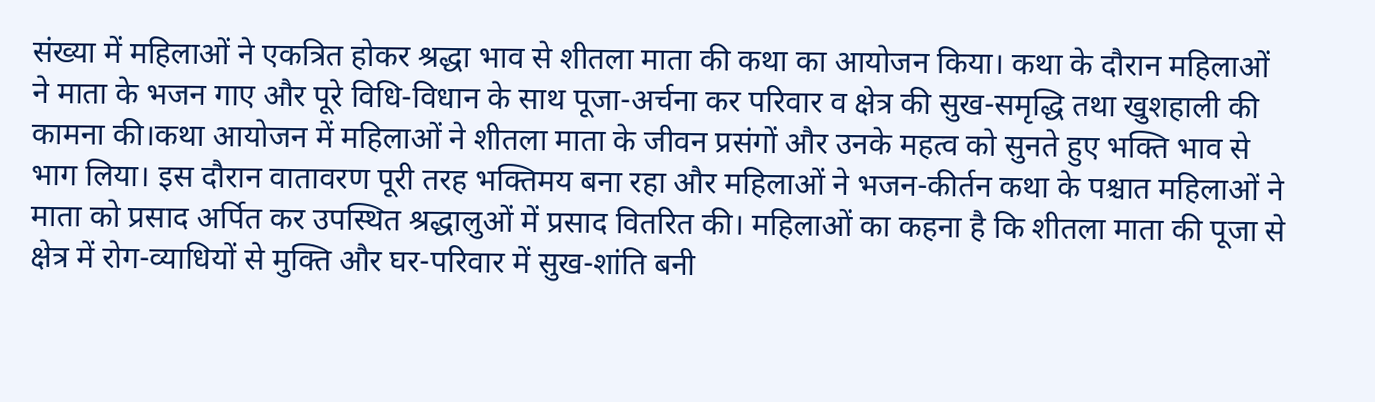संख्या में महिलाओं ने एकत्रित होकर श्रद्धा भाव से शीतला माता की कथा का आयोजन किया। कथा के दौरान महिलाओं ने माता के भजन गाए और पूरे विधि-विधान के साथ पूजा-अर्चना कर परिवार व क्षेत्र की सुख-समृद्धि तथा खुशहाली की कामना की।कथा आयोजन में महिलाओं ने शीतला माता के जीवन प्रसंगों और उनके महत्व को सुनते हुए भक्ति भाव से भाग लिया। इस दौरान वातावरण पूरी तरह भक्तिमय बना रहा और महिलाओं ने भजन-कीर्तन कथा के पश्चात महिलाओं ने माता को प्रसाद अर्पित कर उपस्थित श्रद्धालुओं में प्रसाद वितरित की। महिलाओं का कहना है कि शीतला माता की पूजा से क्षेत्र में रोग-व्याधियों से मुक्ति और घर-परिवार में सुख-शांति बनी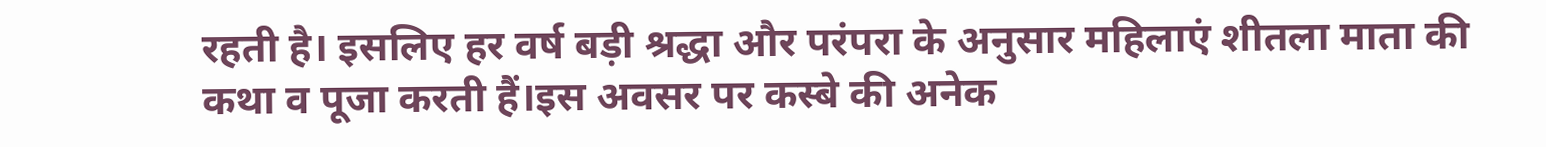रहती है। इसलिए हर वर्ष बड़ी श्रद्धा और परंपरा के अनुसार महिलाएं शीतला माता की कथा व पूजा करती हैं।इस अवसर पर कस्बे की अनेक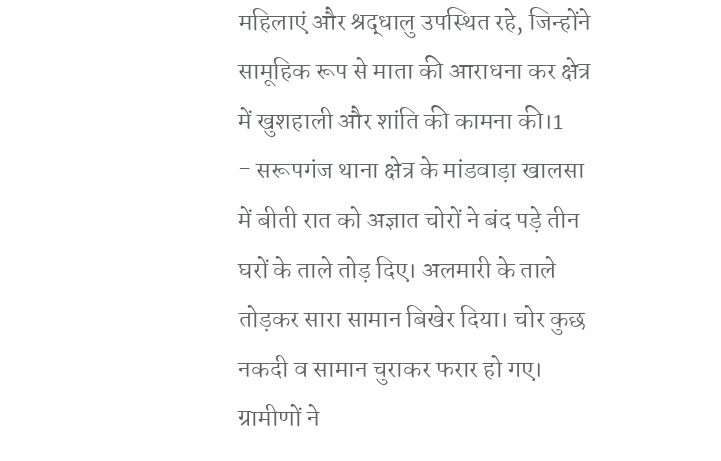महिलाएं और श्रद्धालु उपस्थित रहे, जिन्होंने सामूहिक रूप से माता की आराधना कर क्षेत्र में खुशहाली और शांति की कामना की।1
- सरूपगंज थाना क्षेत्र के मांडवाड़ा खालसा में बीती रात को अज्ञात चोरों ने बंद पड़े तीन घरों के ताले तोड़ दिए। अलमारी के ताले तोड़कर सारा सामान बिखेर दिया। चोर कुछ नकदी व सामान चुराकर फरार हो गए। ग्रामीणों ने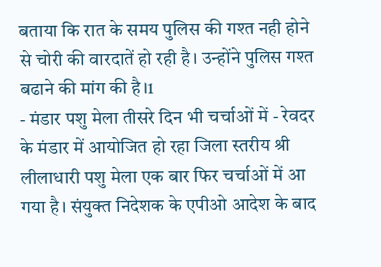बताया कि रात के समय पुलिस की गश्त नही होने से चोरी की वारदातें हो रही है। उन्होंने पुलिस गश्त बढाने की मांग की है।1
- मंडार पशु मेला तीसरे दिन भी चर्चाओं में - रेवदर के मंडार में आयोजित हो रहा जिला स्तरीय श्री लीलाधारी पशु मेला एक बार फिर चर्चाओं में आ गया है। संयुक्त निदेशक के एपीओ आदेश के बाद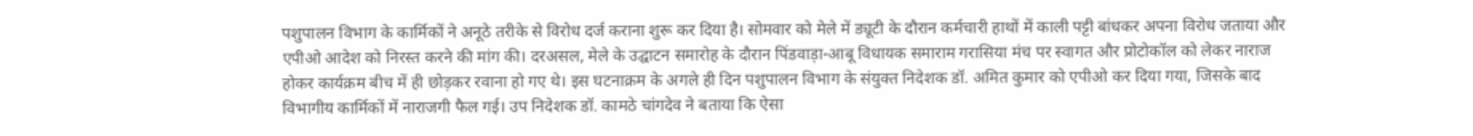पशुपालन विभाग के कार्मिकों ने अनूठे तरीके से विरोध दर्ज कराना शुरू कर दिया है। सोमवार को मेले में ड्यूटी के दौरान कर्मचारी हाथों में काली पट्टी बांधकर अपना विरोध जताया और एपीओ आदेश को निरस्त करने की मांग की। दरअसल, मेले के उद्घाटन समारोह के दौरान पिंडवाड़ा-आबू विधायक समाराम गरासिया मंच पर स्वागत और प्रोटोकॉल को लेकर नाराज होकर कार्यक्रम बीच में ही छोड़कर रवाना हो गए थे। इस घटनाक्रम के अगले ही दिन पशुपालन विभाग के संयुक्त निदेशक डॉ. अमित कुमार को एपीओ कर दिया गया, जिसके बाद विभागीय कार्मिकों में नाराजगी फैल गई। उप निदेशक डॉ. कामठे चांगदेव ने बताया कि ऐसा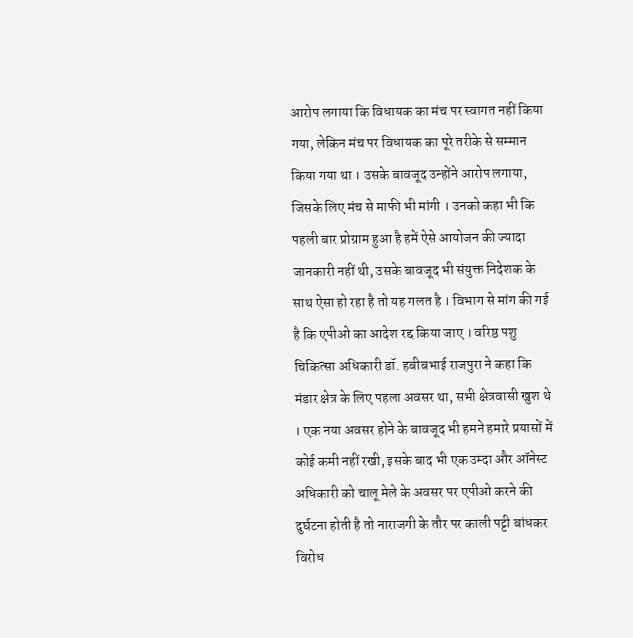आरोप लगाया कि विधायक का मंच पर स्वागत नहीं किया गया, लेकिन मंच पर विधायक का पूरे तरीके से सम्मान किया गया था । उसके बावजूद उन्होंने आरोप लगाया, जिसके लिए मंच से माफी भी मांगी । उनको कहा भी कि पहली बार प्रोग्राम हुआ है हमें ऐसे आयोजन की ज्यादा जानकारी नहीं थी, उसके बावजूद भी संयुक्त निदेशक के साथ ऐसा हो रहा है तो यह गलत है । विभाग से मांग की गई है कि एपीओ का आदेश रद्द किया जाए । वरिष्ठ पशु चिकित्सा अधिकारी डॉ. हबीबभाई राजपुरा ने कहा कि मंडार क्षेत्र के लिए पहला अवसर था, सभी क्षेत्रवासी खुश थे । एक नया अवसर होने के बावजूद भी हमने हमारे प्रयासों में कोई कमी नहीं रखी, इसके बाद भी एक उम्दा और ऑनेस्ट अधिकारी को चालू मेले के अवसर पर एपीओ करने की दुर्घटना होती है तो नाराजगी के तौर पर काली पट्टी बांधकर विरोध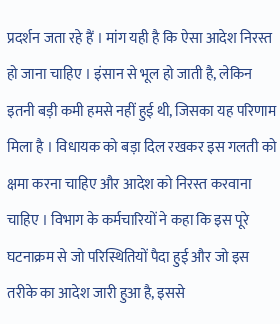प्रदर्शन जता रहे हैं । मांग यही है कि ऐसा आदेश निरस्त हो जाना चाहिए । इंसान से भूल हो जाती है, लेकिन इतनी बड़ी कमी हमसे नहीं हुई थी, जिसका यह परिणाम मिला है । विधायक को बड़ा दिल रखकर इस गलती को क्षमा करना चाहिए और आदेश को निरस्त करवाना चाहिए । विभाग के कर्मचारियों ने कहा कि इस पूरे घटनाक्रम से जो परिस्थितियों पैदा हुई और जो इस तरीके का आदेश जारी हुआ है, इससे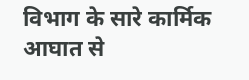विभाग के सारे कार्मिक आघात से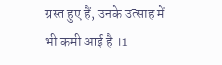ग्रस्त हुए हैं, उनके उत्साह में भी कमी आई है ।1